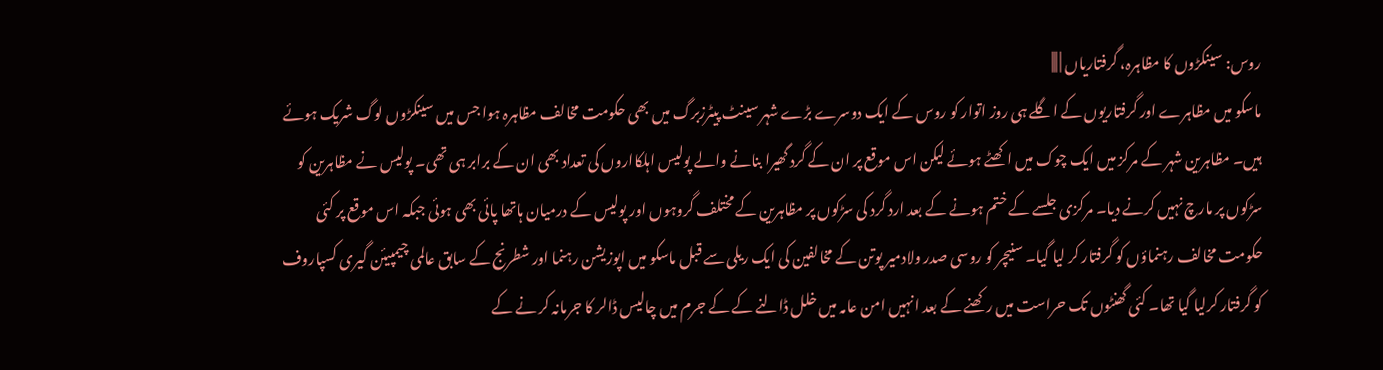روس: سینکڑوں کا مظاہرہ، گرفتاریاں | |||
ماسکو میں مظاہرے اور گرفتاریوں کے اگلے ہی روز اتوار کو روس کے ایک دوسرے بڑے شہر سینٹ پیٹرزبرگ میں بھی حکومت مخالف مظاہرہ ہوا جس میں سینکڑوں لوگ شریک ہوئے ہیں۔ مظاہرین شہر کے مرکز میں ایک چوک میں اکھٹے ہوئے لیکن اس موقع پر ان کے گرد گھیرا بنانے والے پولیس اہلکااروں کی تعداد بھی ان کے برابر ہی تھی۔ پولیس نے مظاہرین کو سڑکوں پر مارچ نہیں کرنے دیا۔ مرکزی جلسے کے ختم ہونے کے بعد ارد گرد کی سڑکوں پر مظاہرین کے مختلف گروہوں اور پولیس کے درمیان ہاتھا پائی بھی ہوئی جبکہ اس موقع پر کئی حکومت مخالف رہنماؤں کو گرفتار کر لیا گیا۔ سنیچر کو روسی صدر ولادمیر پوتن کے مخالفین کی ایک ریلی سے قبل ماسکو میں اپوزیشن رہنما اور شطرنج کے سابق عالمی چیمپیئن گیری کسپاروف کو گرفتار کرلیا گیا تھا۔ کئی گھنٹوں تک حراست میں رکھنے کے بعد انہیں امن عامہ میں خلل ڈالنے کے کے جرم میں چالیس ڈالر کا جرمانہ کر نے کے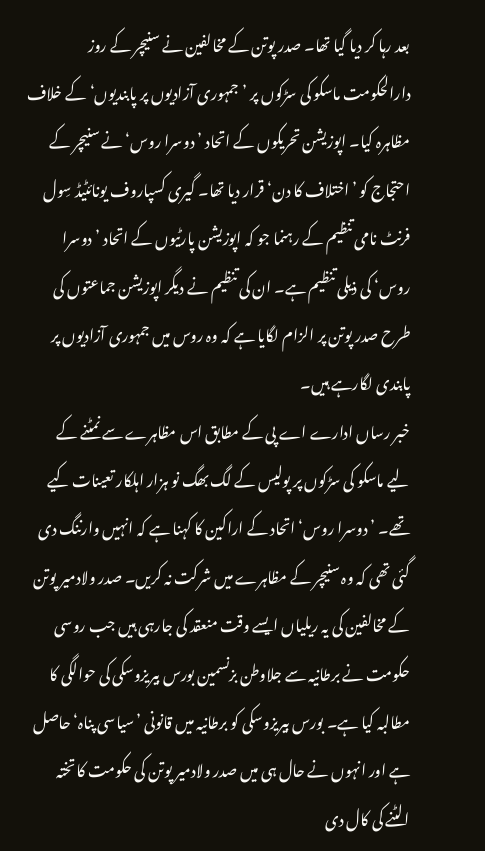بعد رہا کر دیا گیا تھا۔ صدر پوتن کے مخالفین نے سنیچر کے روز دارالحکومت ماسکو کی سڑکوں پر ’جمہوری آزادیوں پر پابندیوں‘ کے خلاف مظاہرہ کیا۔ اپوزیشن تحریکوں کے اتحاد ’دوسرا روس‘ نے سنیچر کے احتجاج کو ’اختلاف کا دن‘ قرار دیا تھا۔ گیری کسپاروف یونائٹیڈ سِول فرنٹ نامی تنظیم کے رہنما جو کہ اپوزیشن پارٹیوں کے اتحاد ’دوسرا روس‘ کی ذیلی تنظیم ہے۔ ان کی تنظیم نے دیگر اپوزیشن جماعتوں کی طرح صدر پوتن پر الزام لگایا ہے کہ وہ روس میں جمہوری آزادیوں پر پابندی لگارہے ہیں۔
خبر رساں ادارے اے پی کے مطابق اس مظاہرے سے نمٹنے کے لیے ماسکو کی سڑکوں پر پولیس کے لگ بھگ نو ہزار اہلکار تعینات کیے تھے۔ ’دوسرا روس‘ اتحاد کے اراکین کا کہنا ہے کہ انہیں وارننگ دی گئی تھی کہ وہ سنیچر کے مظاہرے میں شرکت نہ کریں۔ صدر ولادمیر پوتن کے مخالفین کی یہ ریلیاں ایسے وقت منعقد کی جارہی ہیں جب روسی حکومت نے برطانیہ سے جلاوطن بزنسمین بورس بیریزوسکی کی حوالگی کا مطالبہ کیا ہے۔ بورس بیریزوسکی کو برطانیہ میں قانونی ’سیاسی پناہ‘ حاصل ہے اور انہوں نے حال ہی میں صدر ولادمیر پوتن کی حکومت کا تختہ الٹنے کی کال دی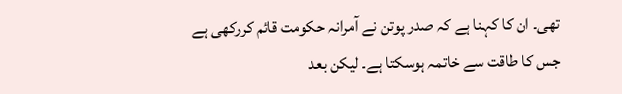تھی۔ ان کا کہنا ہے کہ صدر پوتن نے آمرانہ حکومت قائم کررکھی ہے جس کا طاقت سے خاتمہ ہوسکتا ہے۔ لیکن بعد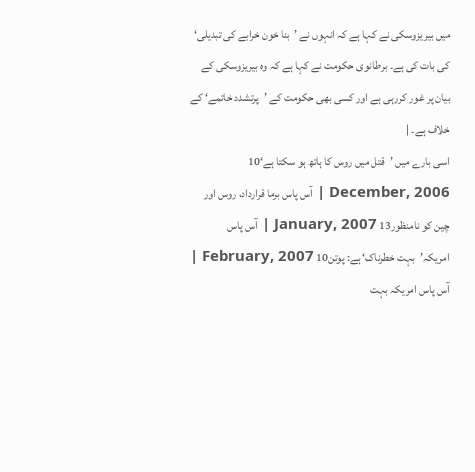میں بیریزوسکی نے کہا ہے کہ انہوں نے ’بنا خون خرابے کی تبدیلی‘ کی بات کی ہے۔ برطانوی حکومت نے کہا ہے کہ وہ بیریزوسکی کے بیان پر غور کررہی ہے اور کسی بھی حکومت کے ’پرتشدد خاتمے‘ کے خلاف ہے۔ |
اسی بارے میں ’قتل میں روس کا ہاتھ ہو سکتا ہے‘10 December, 2006 | آس پاس برما قرارداد، روس اور چین کو نامنظور13 January, 2007 | آس پاس امریکہ’بہت خطرناک‘ ہے: پوتن10 February, 2007 | آس پاس امریکہ بہت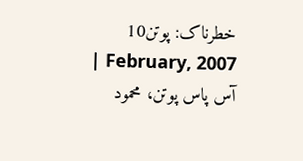خطرناک: پوتن10 February, 2007 | آس پاس پوتن، محمود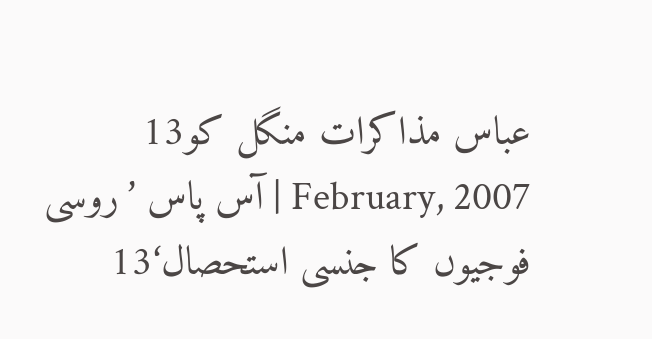عباس مذاکرات منگل کو13 February, 2007 | آس پاس ’روسی فوجیوں کا جنسی استحصال‘13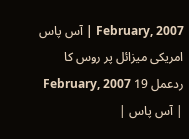February, 2007 | آس پاس امریکی میزائل پر روس کا ردعمل 19 February, 2007 | آس پاس |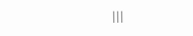|||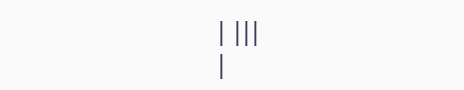| |||
|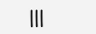|||